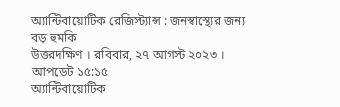অ্যান্টিবায়োটিক রেজিস্ট্যান্স : জনস্বাস্থ্যের জন্য বড় হুমকি
উত্তরদক্ষিণ । রবিবার, ২৭ আগস্ট ২০২৩ । আপডেট ১৫:১৫
অ্যান্টিবায়োটিক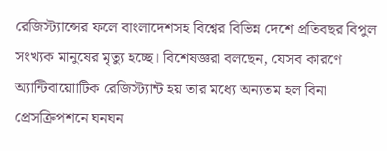রেজিস্ট্যান্সের ফলে বাংলাদেশসহ বিশ্বের বিভিন্ন দেশে প্রতিবছর বিপুল সংখ্যক মানুষের মৃত্যু হচ্ছে। বিশেষজ্ঞরা বলছেন, যেসব কারণে অ্যান্টিবায়োাটিক রেজিস্ট্যান্ট হয় তার মধ্যে অন্যতম হল বিনা প্রেসক্রিপশনে ঘনঘন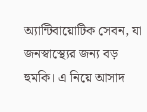অ্যান্টিবায়োটিক সেবন, যা জনস্বাস্থ্যের জন্য বড় হুমকি। এ নিয়ে আসাদ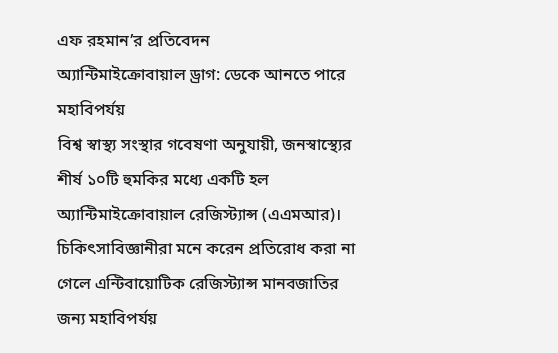এফ রহমান’র প্রতিবেদন
অ্যান্টিমাইক্রোবায়াল ড্রাগ: ডেকে আনতে পারে মহাবিপর্যয়
বিশ্ব স্বাস্থ্য সংস্থার গবেষণা অনুযায়ী, জনস্বাস্থ্যের শীর্ষ ১০টি হুমকির মধ্যে একটি হল অ্যান্টিমাইক্রোবায়াল রেজিস্ট্যান্স (এএমআর)। চিকিৎসাবিজ্ঞানীরা মনে করেন প্রতিরোধ করা না গেলে এন্টিবায়োটিক রেজিস্ট্যান্স মানবজাতির জন্য মহাবিপর্যয়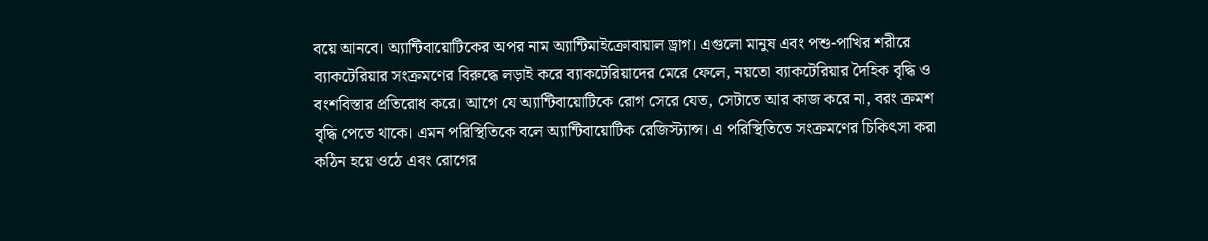বয়ে আনবে। অ্যান্টিবায়োটিকের অপর নাম অ্যান্টিমাইক্রোবায়াল ড্রাগ। এগুলো মানুষ এবং পশু-পাখির শরীরে ব্যাকটেরিয়ার সংক্রমণের বিরুদ্ধে লড়াই করে ব্যাকটেরিয়াদের মেরে ফেলে, নয়তো ব্যাকটেরিয়ার দৈহিক বৃদ্ধি ও বংশবিস্তার প্রতিরোধ করে। আগে যে অ্যান্টিবায়োটিকে রোগ সেরে যেত, সেটাতে আর কাজ করে না, বরং ক্রমশ বৃদ্ধি পেতে থাকে। এমন পরিস্থিতিকে বলে অ্যান্টিবায়োটিক রেজিস্ট্যান্স। এ পরিস্থিতিতে সংক্রমণের চিকিৎসা করা কঠিন হয়ে ওঠে এবং রোগের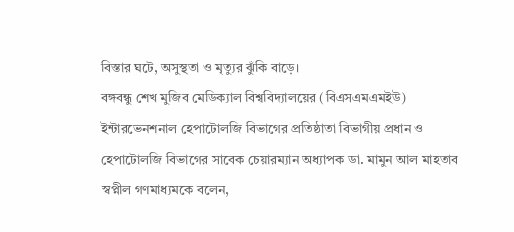বিস্তার ঘটে, অসুস্থতা ও মৃত্যুর ঝুঁকি বাড়ে।
বঙ্গবন্ধু শেখ মুজিব মেডিক্যাল বিশ্ববিদ্যালয়ের (বিএসএমএমইউ) ইন্টারভেনশনাল হেপাটোলজি বিভাগের প্রতিষ্ঠাতা বিভাগীয় প্রধান ও হেপাটোলজি বিভাগের সাবেক চেয়ারম্যান অধ্যাপক ডা. মামুন আল মাহতাব স্বপ্নীল গণমাধ্যমকে বলেন,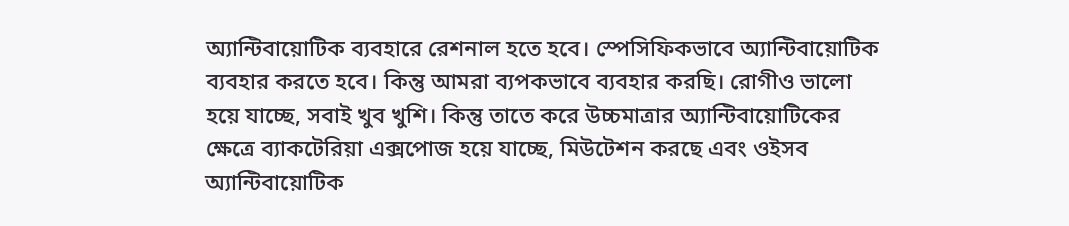অ্যান্টিবায়োটিক ব্যবহারে রেশনাল হতে হবে। স্পেসিফিকভাবে অ্যান্টিবায়োটিক ব্যবহার করতে হবে। কিন্তু আমরা ব্যপকভাবে ব্যবহার করছি। রোগীও ভালো হয়ে যাচ্ছে, সবাই খুব খুশি। কিন্তু তাতে করে উচ্চমাত্রার অ্যান্টিবায়োটিকের ক্ষেত্রে ব্যাকটেরিয়া এক্সপোজ হয়ে যাচ্ছে, মিউটেশন করছে এবং ওইসব অ্যান্টিবায়োটিক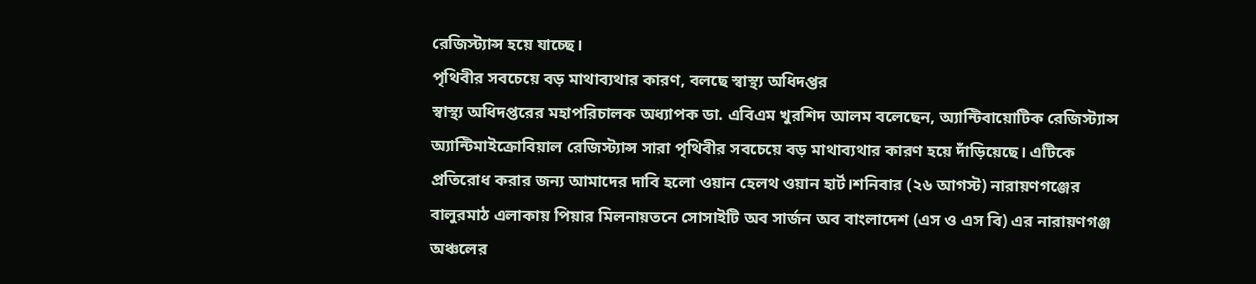রেজিস্ট্যান্স হয়ে যাচ্ছে।
পৃথিবীর সবচেয়ে বড় মাথাব্যথার কারণ, বলছে স্বাস্থ্য অধিদপ্তর
স্বাস্থ্য অধিদপ্তরের মহাপরিচালক অধ্যাপক ডা. এবিএম খুরশিদ আলম বলেছেন, অ্যান্টিবায়োটিক রেজিস্ট্যান্স অ্যান্টিমাইক্রোবিয়াল রেজিস্ট্যান্স সারা পৃথিবীর সবচেয়ে বড় মাথাব্যথার কারণ হয়ে দাঁড়িয়েছে। এটিকে প্রতিরোধ করার জন্য আমাদের দাবি হলো ওয়ান হেলথ ওয়ান হার্ট।শনিবার (২৬ আগস্ট) নারায়ণগঞ্জের বালুরমাঠ এলাকায় পিয়ার মিলনায়তনে সোসাইটি অব সার্জন অব বাংলাদেশ (এস ও এস বি) এর নারায়ণগঞ্জ অঞ্চলের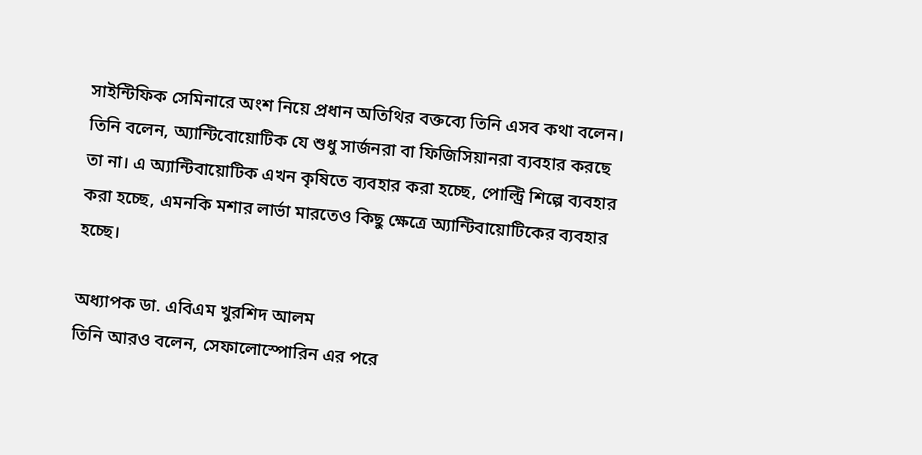সাইন্টিফিক সেমিনারে অংশ নিয়ে প্রধান অতিথির বক্তব্যে তিনি এসব কথা বলেন। তিনি বলেন, অ্যান্টিবোয়োটিক যে শুধু সার্জনরা বা ফিজিসিয়ানরা ব্যবহার করছে তা না। এ অ্যান্টিবায়োটিক এখন কৃষিতে ব্যবহার করা হচ্ছে, পোল্ট্রি শিল্পে ব্যবহার করা হচ্ছে, এমনকি মশার লার্ভা মারতেও কিছু ক্ষেত্রে অ্যান্টিবায়োটিকের ব্যবহার হচ্ছে।

অধ্যাপক ডা. এবিএম খুরশিদ আলম
তিনি আরও বলেন, সেফালোস্পোরিন এর পরে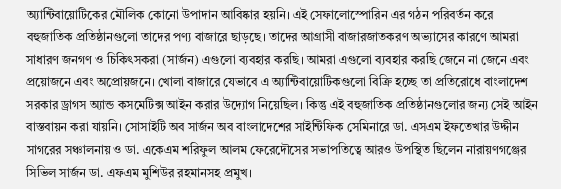অ্যান্টিবায়োটিকের মৌলিক কোনো উপাদান আবিষ্কার হয়নি। এই সেফালোস্পোরিন এর গঠন পরিবর্তন করে বহুজাতিক প্রতিষ্ঠানগুলো তাদের পণ্য বাজারে ছাড়ছে। তাদের আগ্রাসী বাজারজাতকরণ অভ্যাসের কারণে আমরা সাধারণ জনগণ ও চিকিৎসকরা (সার্জন) এগুলো ব্যবহার করছি। আমরা এগুলো ব্যবহার করছি জেনে না জেনে এবং প্রয়োজনে এবং অপ্রোয়জনে। খোলা বাজারে যেভাবে এ অ্যান্টিবায়োটিকগুলো বিক্রি হচ্ছে তা প্রতিরোধে বাংলাদেশ সরকার ড্রাগস অ্যান্ড কসমেটিক্স আইন করার উদ্যোগ নিয়েছিল। কিন্তু এই বহুজাতিক প্রতিষ্ঠানগুলোর জন্য সেই আইন বাস্তবায়ন করা যায়নি। সোসাইটি অব সার্জন অব বাংলাদেশের সাইন্টিফিক সেমিনারে ডা. এসএম ইফতেখার উদ্দীন সাগরের সঞ্চালনায় ও ডা. একেএম শরিফুল আলম ফেরেদৌসের সভাপতিত্বে আরও উপস্থিত ছিলেন নারায়ণগঞ্জের সিভিল সার্জন ডা. এফএম মুশিউর রহমানসহ প্রমুখ।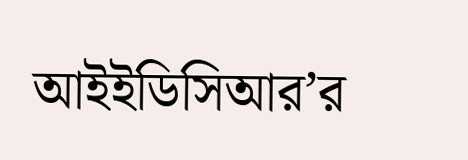আইইডিসিআর’র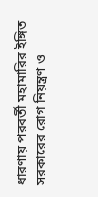ধারণায় পরবর্তী মহামারির ইঙ্গিত
সরকারের রোগ নিয়ন্ত্রণ ও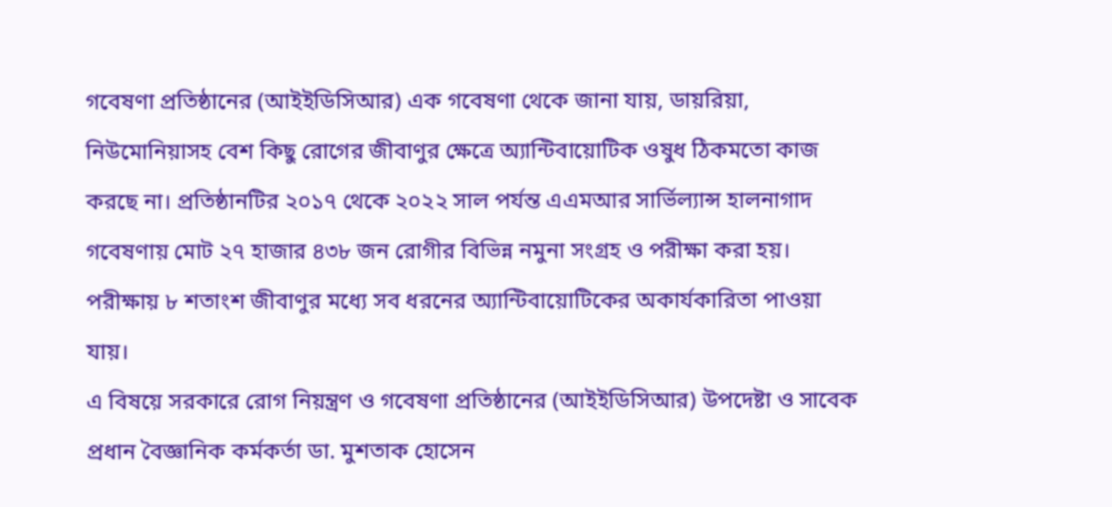গবেষণা প্রতিষ্ঠানের (আইইডিসিআর) এক গবেষণা থেকে জানা যায়, ডায়রিয়া, নিউমোনিয়াসহ বেশ কিছু রোগের জীবাণুর ক্ষেত্রে অ্যান্টিবায়োটিক ওষুধ ঠিকমতো কাজ করছে না। প্রতিষ্ঠানটির ২০১৭ থেকে ২০২২ সাল পর্যন্ত এএমআর সার্ভিল্যান্স হালনাগাদ গবেষণায় মোট ২৭ হাজার ৪৩৮ জন রোগীর বিভিন্ন নমুনা সংগ্রহ ও পরীক্ষা করা হয়। পরীক্ষায় ৮ শতাংশ জীবাণুর মধ্যে সব ধরনের অ্যান্টিবায়োটিকের অকার্যকারিতা পাওয়া যায়।
এ বিষয়ে সরকারে রোগ নিয়ন্ত্রণ ও গবেষণা প্রতিষ্ঠানের (আইইডিসিআর) উপদেষ্টা ও সাবেক প্রধান বৈজ্ঞানিক কর্মকর্তা ডা. মুশতাক হোসেন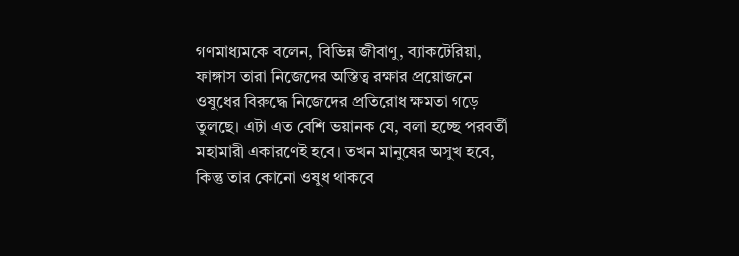গণমাধ্যমকে বলেন, বিভিন্ন জীবাণু, ব্যাকটেরিয়া, ফাঙ্গাস তারা নিজেদের অস্তিত্ব রক্ষার প্রয়োজনে ওষুধের বিরুদ্ধে নিজেদের প্রতিরোধ ক্ষমতা গড়ে তুলছে। এটা এত বেশি ভয়ানক যে, বলা হচ্ছে পরবর্তী মহামারী একারণেই হবে। তখন মানুষের অসুখ হবে, কিন্তু তার কোনো ওষুধ থাকবে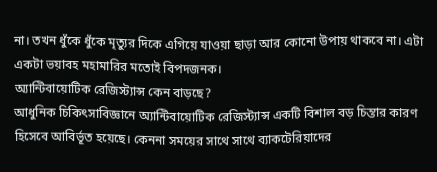না। তখন ধুঁকে ধুঁকে মৃত্যুর দিকে এগিয়ে যাওয়া ছাড়া আর কোনো উপায় থাকবে না। এটা একটা ভয়াবহ মহামারির মতোই বিপদজনক।
অ্যান্টিবায়োটিক রেজিস্ট্যান্স কেন বাড়ছে?
আধুনিক চিকিৎসাবিজ্ঞানে অ্যান্টিবায়োটিক রেজিস্ট্যান্স একটি বিশাল বড় চিন্তার কারণ হিসেবে আবির্ভূত হয়েছে। কেননা সময়ের সাথে সাথে ব্যাকটেরিয়াদের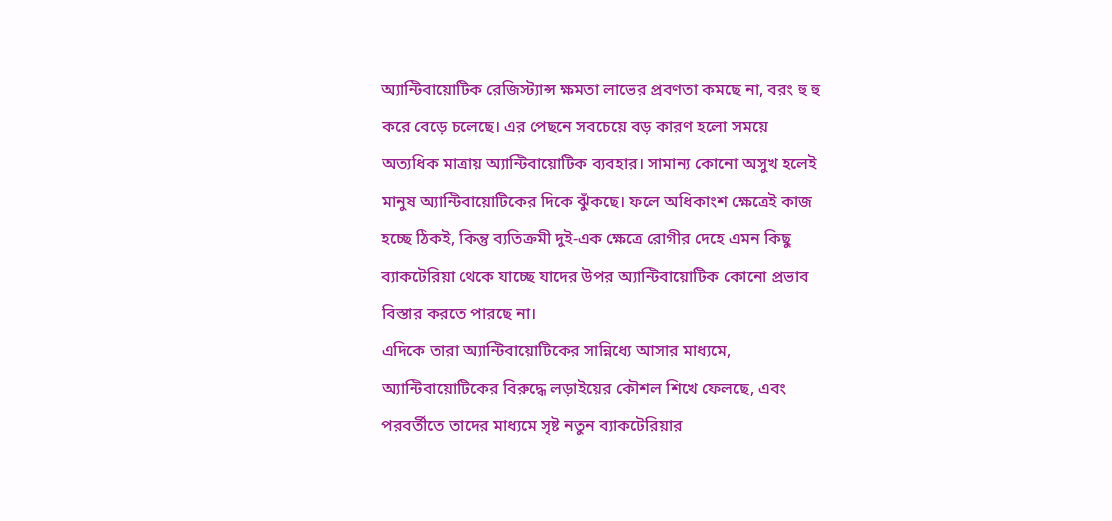অ্যান্টিবায়োটিক রেজিস্ট্যান্স ক্ষমতা লাভের প্রবণতা কমছে না, বরং হু হু করে বেড়ে চলেছে। এর পেছনে সবচেয়ে বড় কারণ হলো সময়ে অত্যধিক মাত্রায় অ্যান্টিবায়োটিক ব্যবহার। সামান্য কোনো অসুখ হলেই মানুষ অ্যান্টিবায়োটিকের দিকে ঝুঁকছে। ফলে অধিকাংশ ক্ষেত্রেই কাজ হচ্ছে ঠিকই, কিন্তু ব্যতিক্রমী দুই-এক ক্ষেত্রে রোগীর দেহে এমন কিছু ব্যাকটেরিয়া থেকে যাচ্ছে যাদের উপর অ্যান্টিবায়োটিক কোনো প্রভাব বিস্তার করতে পারছে না।
এদিকে তারা অ্যান্টিবায়োটিকের সান্নিধ্যে আসার মাধ্যমে, অ্যান্টিবায়োটিকের বিরুদ্ধে লড়াইয়ের কৌশল শিখে ফেলছে, এবং পরবর্তীতে তাদের মাধ্যমে সৃষ্ট নতুন ব্যাকটেরিয়ার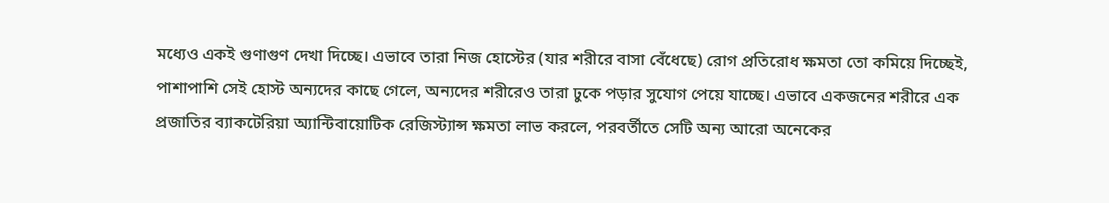মধ্যেও একই গুণাগুণ দেখা দিচ্ছে। এভাবে তারা নিজ হোস্টের (যার শরীরে বাসা বেঁধেছে) রোগ প্রতিরোধ ক্ষমতা তো কমিয়ে দিচ্ছেই, পাশাপাশি সেই হোস্ট অন্যদের কাছে গেলে, অন্যদের শরীরেও তারা ঢুকে পড়ার সুযোগ পেয়ে যাচ্ছে। এভাবে একজনের শরীরে এক প্রজাতির ব্যাকটেরিয়া অ্যান্টিবায়োটিক রেজিস্ট্যান্স ক্ষমতা লাভ করলে, পরবর্তীতে সেটি অন্য আরো অনেকের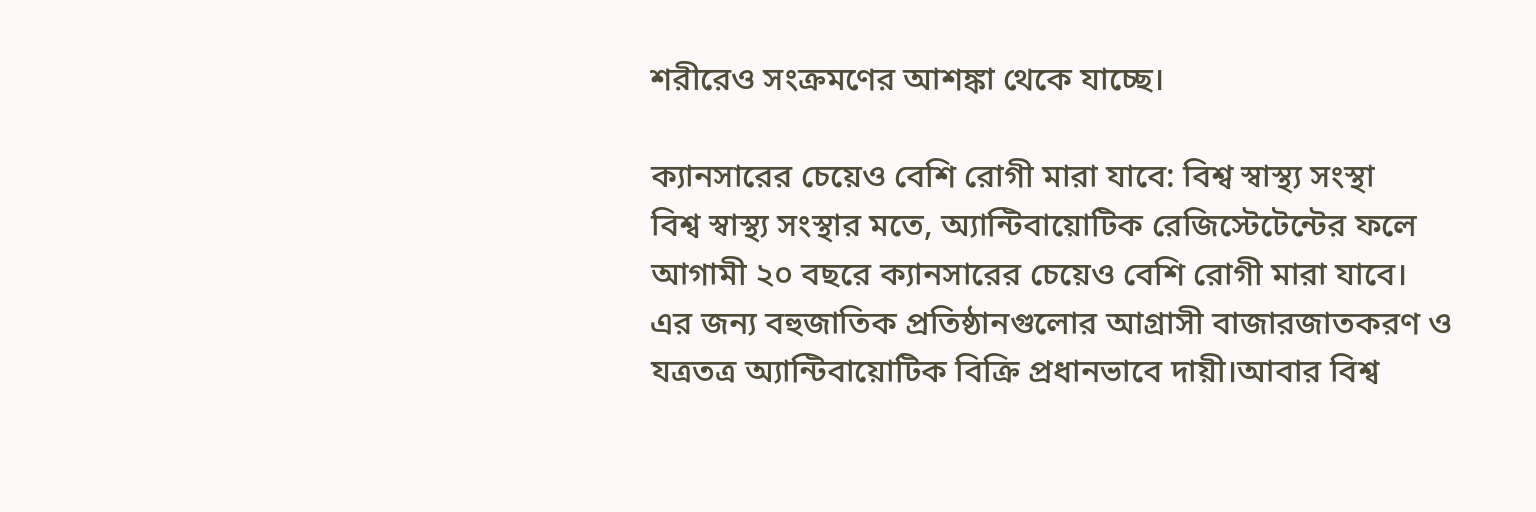শরীরেও সংক্রমণের আশঙ্কা থেকে যাচ্ছে।

ক্যানসারের চেয়েও বেশি রোগী মারা যাবে: বিশ্ব স্বাস্থ্য সংস্থা
বিশ্ব স্বাস্থ্য সংস্থার মতে, অ্যান্টিবায়োটিক রেজিস্টেটেন্টের ফলে আগামী ২০ বছরে ক্যানসারের চেয়েও বেশি রোগী মারা যাবে। এর জন্য বহুজাতিক প্রতিষ্ঠানগুলোর আগ্রাসী বাজারজাতকরণ ও যত্রতত্র অ্যান্টিবায়োটিক বিক্রি প্রধানভাবে দায়ী।আবার বিশ্ব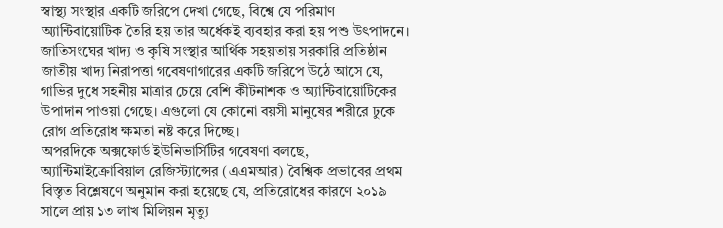স্বাস্থ্য সংস্থার একটি জরিপে দেখা গেছে, বিশ্বে যে পরিমাণ অ্যান্টিবায়োটিক তৈরি হয় তার অর্ধেকই ব্যবহার করা হয় পশু উৎপাদনে। জাতিসংঘের খাদ্য ও কৃষি সংস্থার আর্থিক সহয়তায় সরকারি প্রতিষ্ঠান জাতীয় খাদ্য নিরাপত্তা গবেষণাগারের একটি জরিপে উঠে আসে যে, গাভির দুধে সহনীয় মাত্রার চেয়ে বেশি কীটনাশক ও অ্যান্টিবায়োটিকের উপাদান পাওয়া গেছে। এগুলো যে কোনো বয়সী মানুষের শরীরে ঢুকে রোগ প্রতিরোধ ক্ষমতা নষ্ট করে দিচ্ছে।
অপরদিকে অক্সফোর্ড ইউনিভার্সিটির গবেষণা বলছে, অ্যান্টিমাইক্রোবিয়াল রেজিস্ট্যান্সের (এএমআর) বৈশ্বিক প্রভাবের প্রথম বিস্তৃত বিশ্লেষণে অনুমান করা হয়েছে যে, প্রতিরোধের কারণে ২০১৯ সালে প্রায় ১৩ লাখ মিলিয়ন মৃত্যু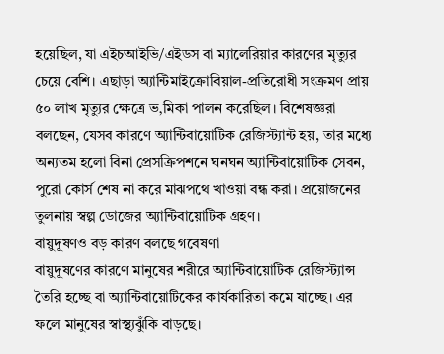হয়েছিল, যা এইচআইভি/এইডস বা ম্যালেরিয়ার কারণের মৃত্যুর চেয়ে বেশি। এছাড়া অ্যান্টিমাইক্রোবিয়াল-প্রতিরোধী সংক্রমণ প্রায় ৫০ লাখ মৃত্যুর ক্ষেত্রে ভ‚মিকা পালন করেছিল। বিশেষজ্ঞরা বলছেন, যেসব কারণে অ্যান্টিবায়োটিক রেজিস্ট্যান্ট হয়, তার মধ্যে অন্যতম হলো বিনা প্রেসক্রিপশনে ঘনঘন অ্যান্টিবায়োটিক সেবন, পুরো কোর্স শেষ না করে মাঝপথে খাওয়া বন্ধ করা। প্রয়োজনের তুলনায় স্বল্প ডোজের অ্যান্টিবায়োটিক গ্রহণ।
বায়ুদূষণও বড় কারণ বলছে গবেষণা
বায়ুদূষণের কারণে মানুষের শরীরে অ্যান্টিবায়োটিক রেজিস্ট্যান্স তৈরি হচ্ছে বা অ্যান্টিবায়োটিকের কার্যকারিতা কমে যাচ্ছে। এর ফলে মানুষের স্বাস্থ্যঝুঁকি বাড়ছে।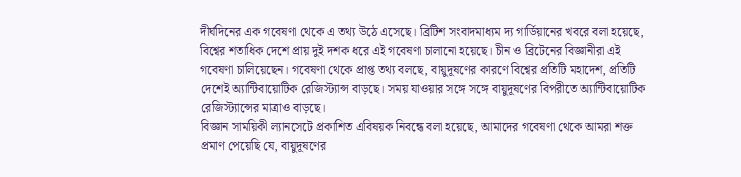দীর্ঘদিনের এক গবেষণা থেকে এ তথ্য উঠে এসেছে। ব্রিটিশ সংবাদমাধ্যম দ্য গার্ডিয়ানের খবরে বলা হয়েছে, বিশ্বের শতাধিক দেশে প্রায় দুই দশক ধরে এই গবেষণা চালানো হয়েছে। চীন ও ব্রিটেনের বিজ্ঞানীরা এই গবেষণা চালিয়েছেন। গবেষণা থেকে প্রাপ্ত তথ্য বলছে, বায়ুদূষণের কারণে বিশ্বের প্রতিটি মহাদেশ, প্রতিটি দেশেই অ্যান্টিবায়োটিক রেজিস্ট্যান্স বাড়ছে। সময় যাওয়ার সঙ্গে সঙ্গে বায়ুদূষণের বিপরীতে অ্যান্টিবায়োটিক রেজিস্ট্যান্সের মাত্রাও বাড়ছে।
বিজ্ঞান সাময়িকী ল্যানসেটে প্রকাশিত এবিষয়ক নিবন্ধে বলা হয়েছে, আমাদের গবেষণা থেকে আমরা শক্ত প্রমাণ পেয়েছি যে, বায়ুদূষণের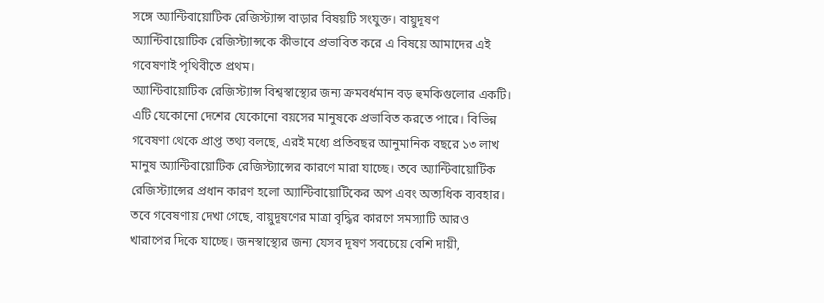সঙ্গে অ্যান্টিবায়োটিক রেজিস্ট্যান্স বাড়ার বিষয়টি সংযুক্ত। বায়ুদূষণ অ্যান্টিবায়োটিক রেজিস্ট্যান্সকে কীভাবে প্রভাবিত করে এ বিষয়ে আমাদের এই গবেষণাই পৃথিবীতে প্রথম।
অ্যান্টিবায়োটিক রেজিস্ট্যান্স বিশ্বস্বাস্থ্যের জন্য ক্রমবর্ধমান বড় হুমকিগুলোর একটি। এটি যেকোনো দেশের যেকোনো বয়সের মানুষকে প্রভাবিত করতে পারে। বিভিন্ন গবেষণা থেকে প্রাপ্ত তথ্য বলছে, এরই মধ্যে প্রতিবছর আনুমানিক বছরে ১৩ লাখ মানুষ অ্যান্টিবায়োটিক রেজিস্ট্যান্সের কারণে মারা যাচ্ছে। তবে অ্যান্টিবায়োটিক রেজিস্ট্যান্সের প্রধান কারণ হলো অ্যান্টিবায়োটিকের অপ এবং অত্যধিক ব্যবহার।
তবে গবেষণায় দেখা গেছে, বায়ুদূষণের মাত্রা বৃদ্ধির কারণে সমস্যাটি আরও খারাপের দিকে যাচ্ছে। জনস্বাস্থ্যের জন্য যেসব দূষণ সবচেয়ে বেশি দায়ী,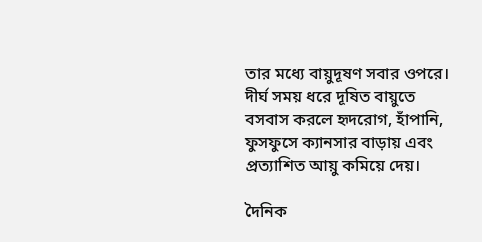তার মধ্যে বায়ুদূষণ সবার ওপরে। দীর্ঘ সময় ধরে দূষিত বায়ুতে বসবাস করলে হৃদরোগ, হাঁপানি, ফুসফুসে ক্যানসার বাড়ায় এবং প্রত্যাশিত আয়ু কমিয়ে দেয়।

দৈনিক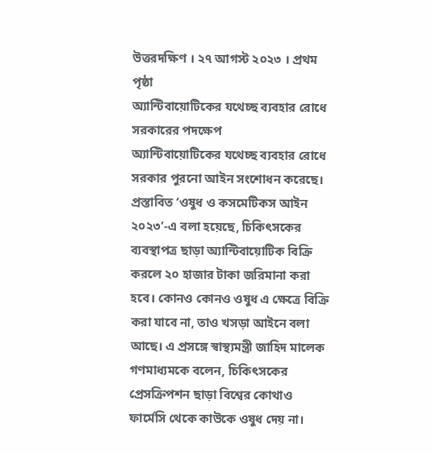উত্তরদক্ষিণ । ২৭ আগস্ট ২০২৩ । প্রথম পৃষ্ঠা
অ্যান্টিবায়োটিকের যথেচ্ছ ব্যবহার রোধে সরকারের পদক্ষেপ
অ্যান্টিবায়োটিকের যথেচ্ছ ব্যবহার রোধে সরকার পুরনো আইন সংশোধন করেছে। প্রস্তাবিত ‘ওষুধ ও কসমেটিকস আইন ২০২৩’-এ বলা হয়েছে, চিকিৎসকের ব্যবস্থাপত্র ছাড়া অ্যান্টিবায়োটিক বিক্রি করলে ২০ হাজার টাকা জরিমানা করা হবে। কোনও কোনও ওষুধ এ ক্ষেত্রে বিক্রি করা যাবে না, তাও খসড়া আইনে বলা আছে। এ প্রসঙ্গে স্বাস্থ্যমন্ত্রী জাহিদ মালেক গণমাধ্যমকে বলেন, চিকিৎসকের প্রেসক্রিপশন ছাড়া বিশ্বের কোথাও ফার্মেসি থেকে কাউকে ওষুধ দেয় না।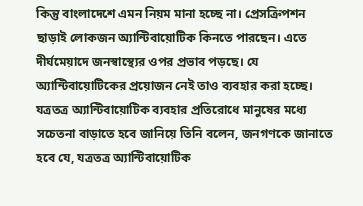কিন্তু বাংলাদেশে এমন নিয়ম মানা হচ্ছে না। প্রেসক্রিপশন ছাড়াই লোকজন অ্যান্টিবায়োটিক কিনতে পারছেন। এতে দীর্ঘমেয়াদে জনস্বাস্থ্যের ওপর প্রভাব পড়ছে। যে অ্যান্টিবায়োটিকের প্রয়োজন নেই তাও ব্যবহার করা হচ্ছে। যত্রতত্র অ্যান্টিবায়োটিক ব্যবহার প্রতিরোধে মানুষের মধ্যে সচেতনা বাড়াতে হবে জানিয়ে তিনি বলেন, জনগণকে জানাতে হবে যে, যত্রতত্র অ্যান্টিবায়োটিক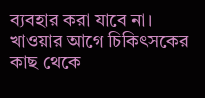ব্যবহার করা যাবে না। খাওয়ার আগে চিকিৎসকের কাছ থেকে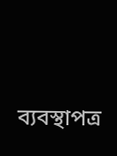ব্যবস্থাপত্র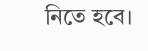নিতে হবে।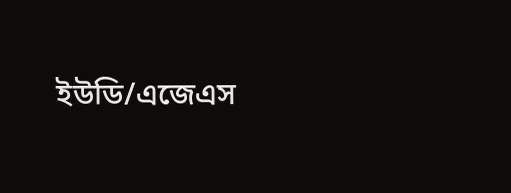ইউডি/এজেএস